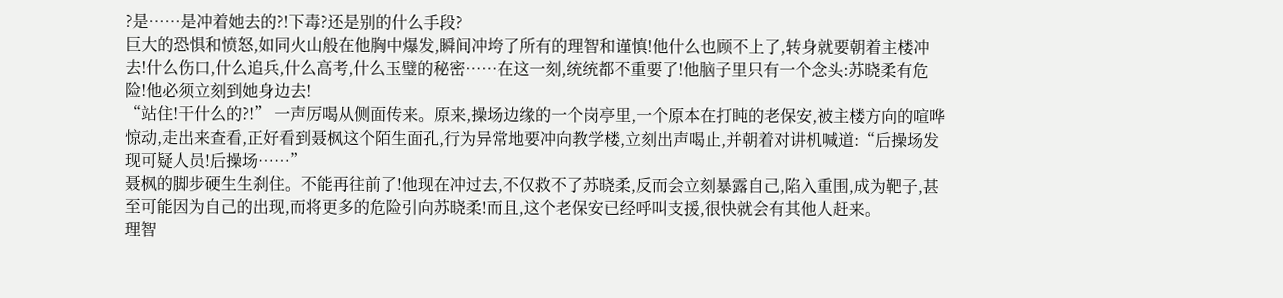?是……是冲着她去的?!下毒?还是别的什么手段?
巨大的恐惧和愤怒,如同火山般在他胸中爆发,瞬间冲垮了所有的理智和谨慎!他什么也顾不上了,转身就要朝着主楼冲去!什么伤口,什么追兵,什么高考,什么玉璧的秘密……在这一刻,统统都不重要了!他脑子里只有一个念头:苏晓柔有危险!他必须立刻到她身边去!
“站住!干什么的?!” 一声厉喝从侧面传来。原来,操场边缘的一个岗亭里,一个原本在打盹的老保安,被主楼方向的喧哗惊动,走出来查看,正好看到聂枫这个陌生面孔,行为异常地要冲向教学楼,立刻出声喝止,并朝着对讲机喊道:“后操场发现可疑人员!后操场……”
聂枫的脚步硬生生刹住。不能再往前了!他现在冲过去,不仅救不了苏晓柔,反而会立刻暴露自己,陷入重围,成为靶子,甚至可能因为自己的出现,而将更多的危险引向苏晓柔!而且,这个老保安已经呼叫支援,很快就会有其他人赶来。
理智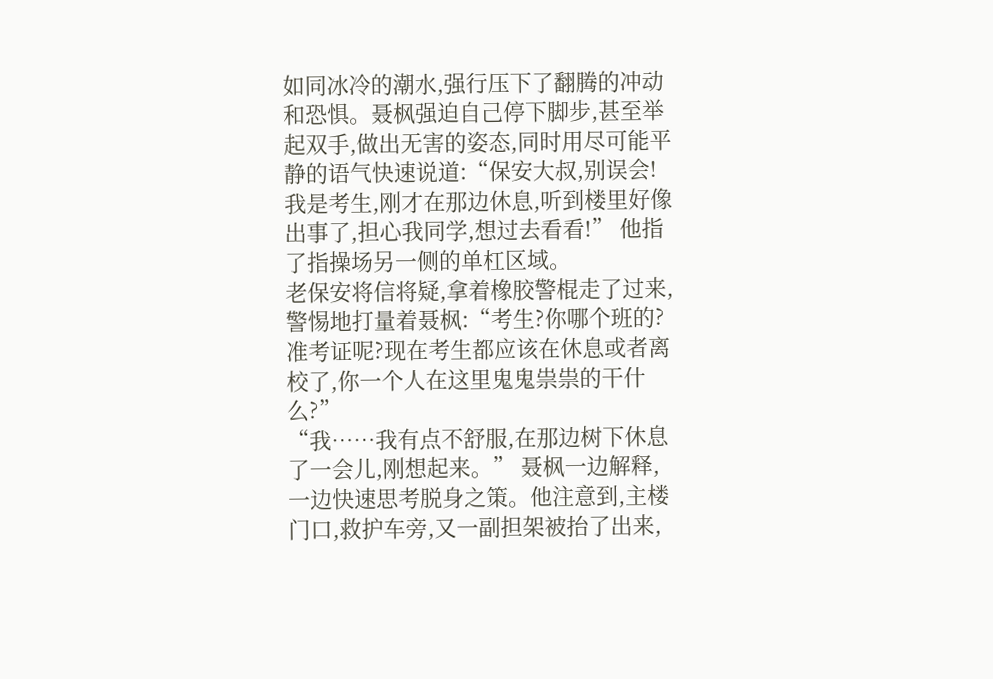如同冰冷的潮水,强行压下了翻腾的冲动和恐惧。聂枫强迫自己停下脚步,甚至举起双手,做出无害的姿态,同时用尽可能平静的语气快速说道:“保安大叔,别误会!我是考生,刚才在那边休息,听到楼里好像出事了,担心我同学,想过去看看!” 他指了指操场另一侧的单杠区域。
老保安将信将疑,拿着橡胶警棍走了过来,警惕地打量着聂枫:“考生?你哪个班的?准考证呢?现在考生都应该在休息或者离校了,你一个人在这里鬼鬼祟祟的干什么?”
“我……我有点不舒服,在那边树下休息了一会儿,刚想起来。” 聂枫一边解释,一边快速思考脱身之策。他注意到,主楼门口,救护车旁,又一副担架被抬了出来,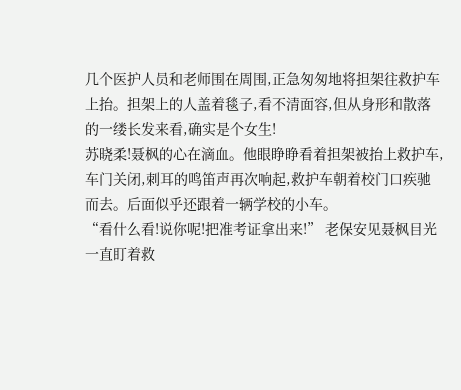几个医护人员和老师围在周围,正急匆匆地将担架往救护车上抬。担架上的人盖着毯子,看不清面容,但从身形和散落的一缕长发来看,确实是个女生!
苏晓柔!聂枫的心在滴血。他眼睁睁看着担架被抬上救护车,车门关闭,刺耳的鸣笛声再次响起,救护车朝着校门口疾驰而去。后面似乎还跟着一辆学校的小车。
“看什么看!说你呢!把准考证拿出来!” 老保安见聂枫目光一直盯着救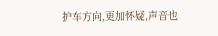护车方向,更加怀疑,声音也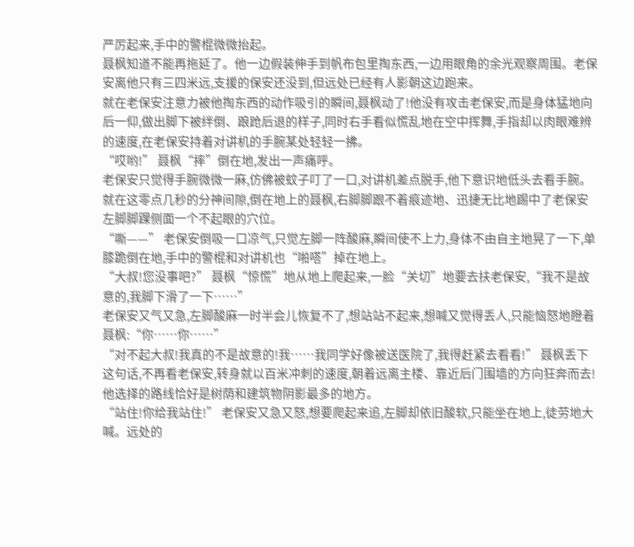严厉起来,手中的警棍微微抬起。
聂枫知道不能再拖延了。他一边假装伸手到帆布包里掏东西,一边用眼角的余光观察周围。老保安离他只有三四米远,支援的保安还没到,但远处已经有人影朝这边跑来。
就在老保安注意力被他掏东西的动作吸引的瞬间,聂枫动了!他没有攻击老保安,而是身体猛地向后一仰,做出脚下被绊倒、踉跄后退的样子,同时右手看似慌乱地在空中挥舞,手指却以肉眼难辨的速度,在老保安持着对讲机的手腕某处轻轻一拂。
“哎哟!” 聂枫“摔”倒在地,发出一声痛呼。
老保安只觉得手腕微微一麻,仿佛被蚊子叮了一口,对讲机差点脱手,他下意识地低头去看手腕。就在这零点几秒的分神间隙,倒在地上的聂枫,右脚脚跟不着痕迹地、迅捷无比地踢中了老保安左脚脚踝侧面一个不起眼的穴位。
“嘶——” 老保安倒吸一口凉气,只觉左脚一阵酸麻,瞬间使不上力,身体不由自主地晃了一下,单膝跪倒在地,手中的警棍和对讲机也“啪嗒”掉在地上。
“大叔!您没事吧?” 聂枫“惊慌”地从地上爬起来,一脸“关切”地要去扶老保安,“我不是故意的,我脚下滑了一下……”
老保安又气又急,左脚酸麻一时半会儿恢复不了,想站站不起来,想喊又觉得丢人,只能恼怒地瞪着聂枫:“你……你……”
“对不起大叔!我真的不是故意的!我……我同学好像被送医院了,我得赶紧去看看!” 聂枫丢下这句话,不再看老保安,转身就以百米冲刺的速度,朝着远离主楼、靠近后门围墙的方向狂奔而去!他选择的路线恰好是树荫和建筑物阴影最多的地方。
“站住!你给我站住!” 老保安又急又怒,想要爬起来追,左脚却依旧酸软,只能坐在地上,徒劳地大喊。远处的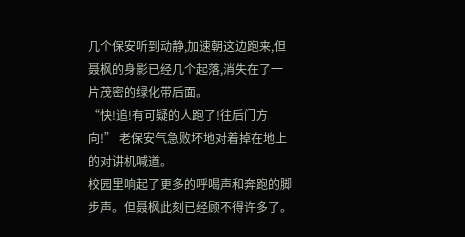几个保安听到动静,加速朝这边跑来,但聂枫的身影已经几个起落,消失在了一片茂密的绿化带后面。
“快!追!有可疑的人跑了!往后门方向!” 老保安气急败坏地对着掉在地上的对讲机喊道。
校园里响起了更多的呼喝声和奔跑的脚步声。但聂枫此刻已经顾不得许多了。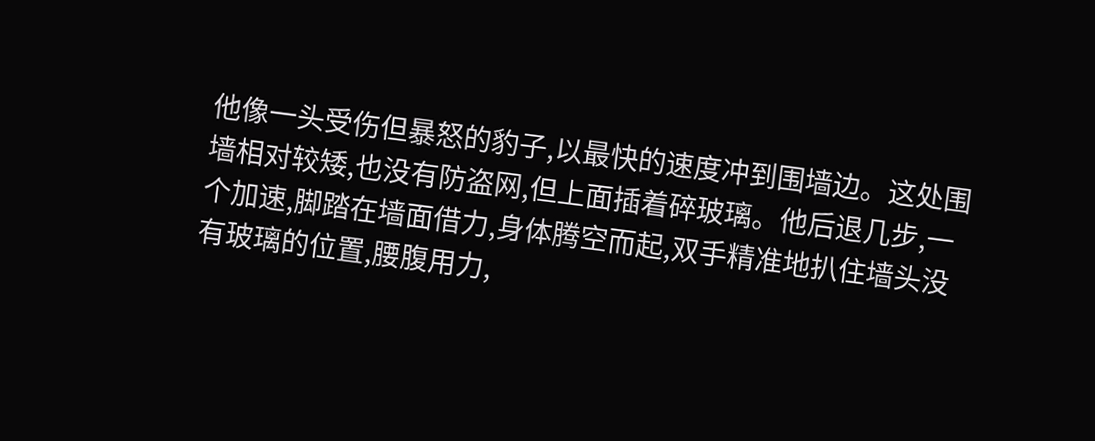他像一头受伤但暴怒的豹子,以最快的速度冲到围墙边。这处围墙相对较矮,也没有防盗网,但上面插着碎玻璃。他后退几步,一个加速,脚踏在墙面借力,身体腾空而起,双手精准地扒住墙头没有玻璃的位置,腰腹用力,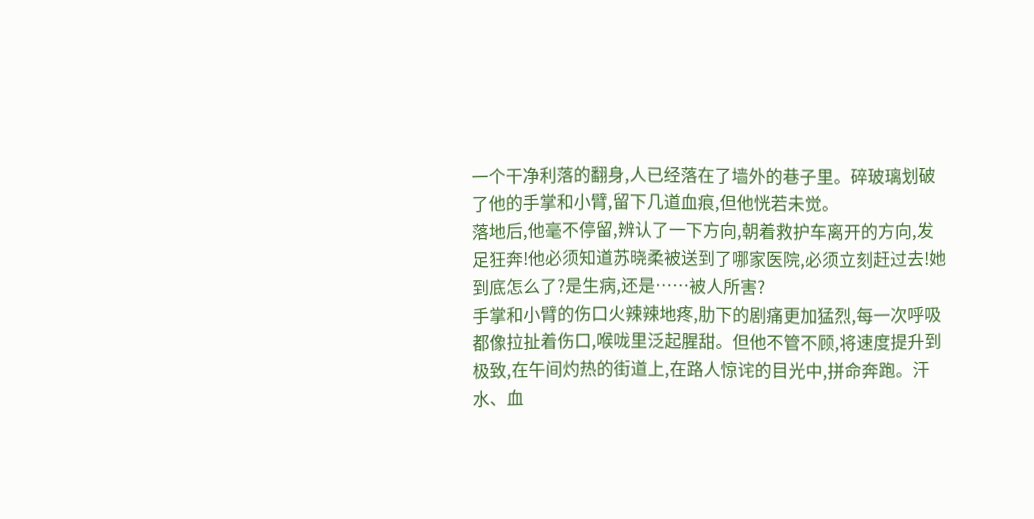一个干净利落的翻身,人已经落在了墙外的巷子里。碎玻璃划破了他的手掌和小臂,留下几道血痕,但他恍若未觉。
落地后,他毫不停留,辨认了一下方向,朝着救护车离开的方向,发足狂奔!他必须知道苏晓柔被送到了哪家医院,必须立刻赶过去!她到底怎么了?是生病,还是……被人所害?
手掌和小臂的伤口火辣辣地疼,肋下的剧痛更加猛烈,每一次呼吸都像拉扯着伤口,喉咙里泛起腥甜。但他不管不顾,将速度提升到极致,在午间灼热的街道上,在路人惊诧的目光中,拼命奔跑。汗水、血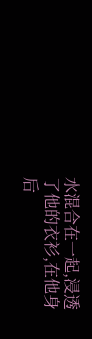水混合在一起,浸透了他的衣衫,在他身后